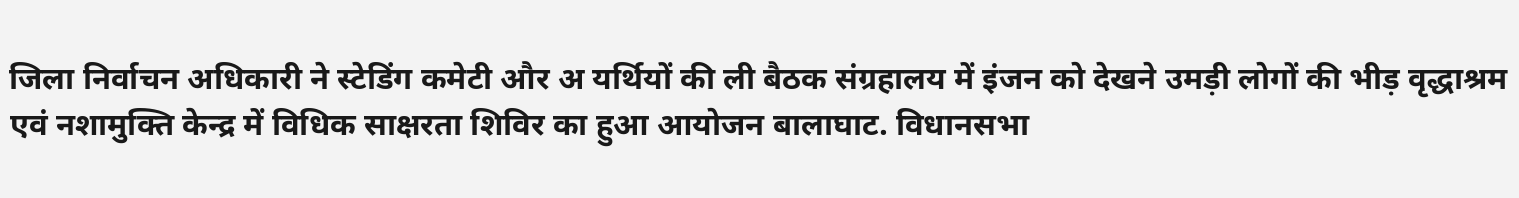जिला निर्वाचन अधिकारी ने स्टेडिंग कमेटी और अ यर्थियों की ली बैठक संग्रहालय में इंजन को देखने उमड़ी लोगों की भीड़ वृद्धाश्रम एवं नशामुक्ति केन्द्र में विधिक साक्षरता शिविर का हुआ आयोजन बालाघाट. विधानसभा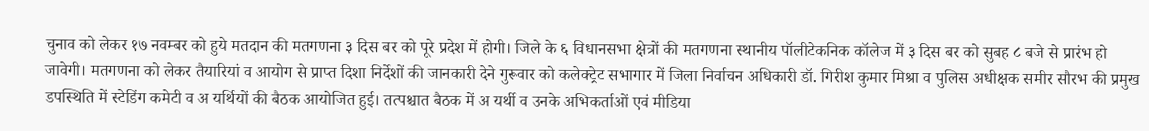चुनाव को लेकर १७ नवम्बर को हुये मतदान की मतगणना ३ दिस बर को पूरे प्रदेश में होगी। जिले के ६ विधानसभा क्षेत्रों की मतगणना स्थानीय पॉलीटेकनिक कॉलेज में ३ दिस बर को सुबह ८ बजे से प्रारंभ हो जावेगी। मतगणना को लेकर तैयारियां व आयोग से प्राप्त दिशा निर्देशों की जानकारी देने गुरूवार को कलेक्ट्रेट सभागार में जिला निर्वाचन अधिकारी डॉ. गिरीश कुमार मिश्रा व पुलिस अधीक्षक समीर सौरभ की प्रमुख डपस्थिति में स्टेडिंग कमेटी व अ यर्थियों की बैठक आयोजित हुई। तत्पश्चात बैठक में अ यर्थी व उनके अभिकर्ताओं एवं मीडिया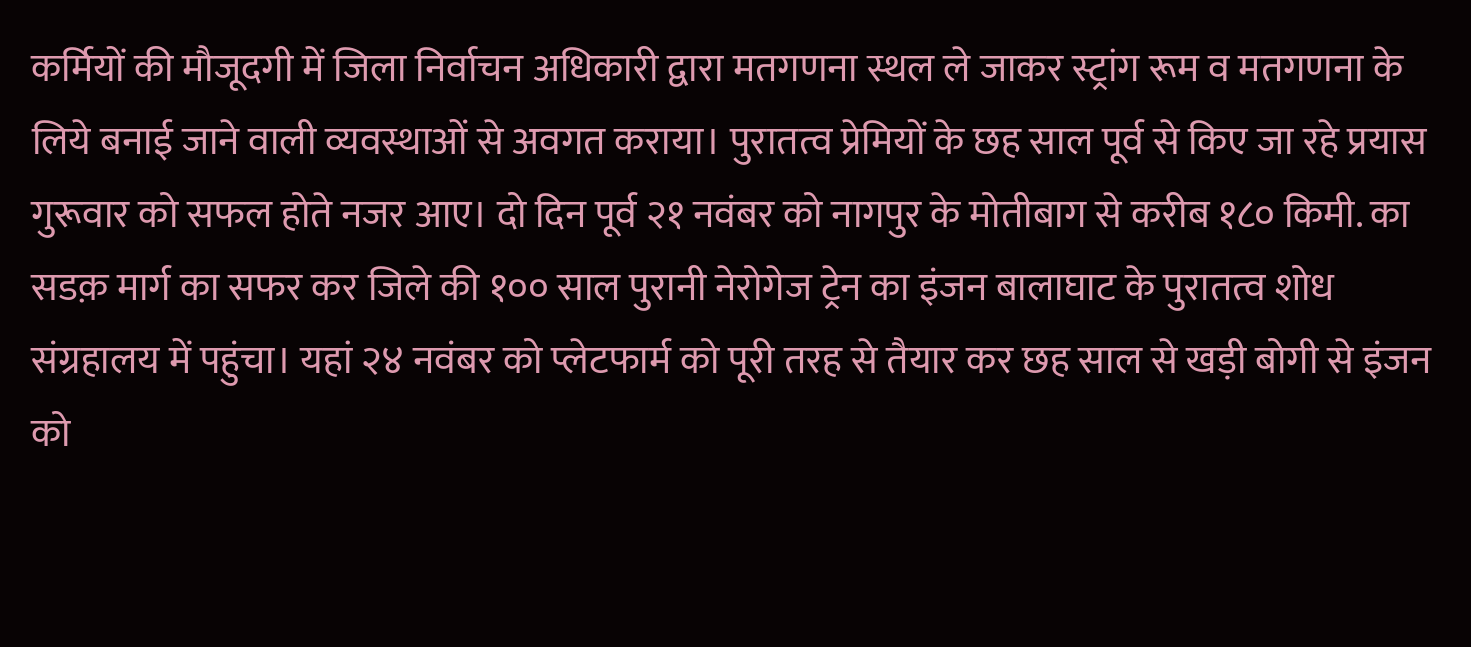कर्मियों की मौजूदगी में जिला निर्वाचन अधिकारी द्वारा मतगणना स्थल ले जाकर स्ट्रांग रूम व मतगणना के लिये बनाई जाने वाली व्यवस्थाओं से अवगत कराया। पुरातत्व प्रेमियों के छह साल पूर्व से किए जा रहे प्रयास गुरूवार को सफल होते नजर आए। दो दिन पूर्व २१ नवंबर को नागपुर के मोतीबाग से करीब १८० किमी. का सडक़ मार्ग का सफर कर जिले की १०० साल पुरानी नेरोगेज ट्रेन का इंजन बालाघाट के पुरातत्व शोध संग्रहालय में पहुंचा। यहां २४ नवंबर को प्लेटफार्म को पूरी तरह से तैयार कर छह साल से खड़ी बोगी से इंजन को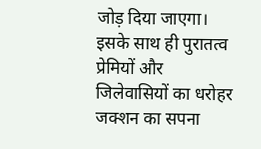जोड़ दिया जाएगा। इसके साथ ही पुरातत्व प्रेमियों और जिलेवासियों का धरोहर जक्शन का सपना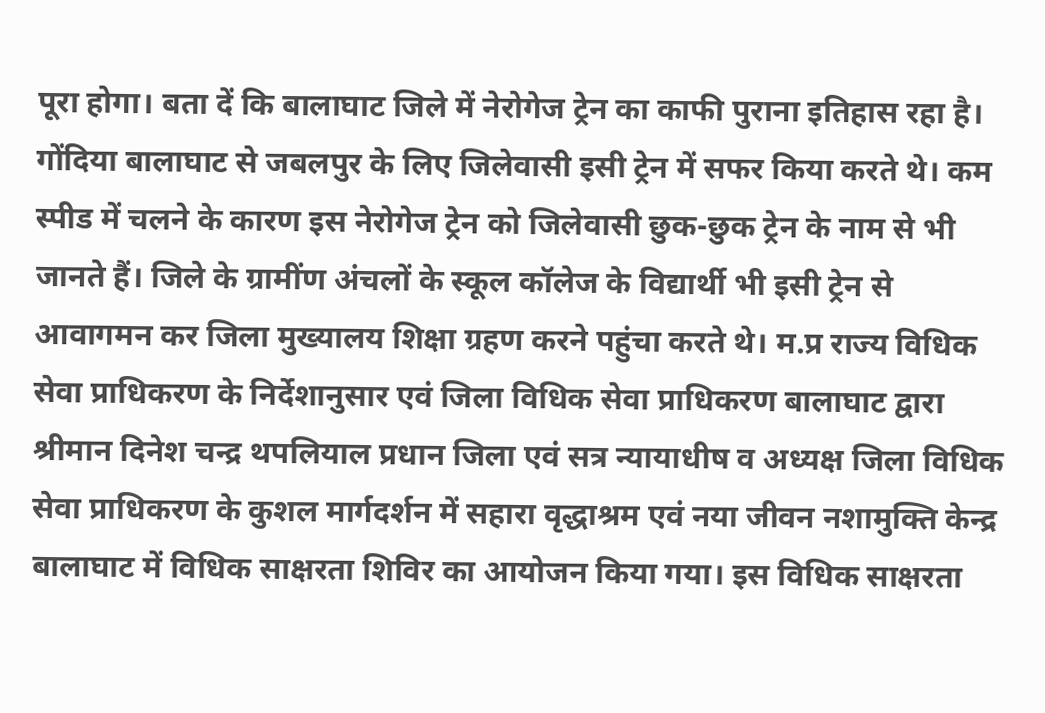पूरा होगा। बता दें कि बालाघाट जिले में नेरोगेज ट्रेन का काफी पुराना इतिहास रहा है। गोंदिया बालाघाट से जबलपुर के लिए जिलेवासी इसी ट्रेन में सफर किया करते थे। कम स्पीड में चलने के कारण इस नेरोगेज ट्रेन को जिलेवासी छुक-छुक ट्रेन के नाम से भी जानते हैं। जिले के ग्रामींण अंचलों के स्कूल कॉलेज के विद्यार्थी भी इसी ट्रेन से आवागमन कर जिला मुख्यालय शिक्षा ग्रहण करने पहुंचा करते थे। म.प्र राज्य विधिक सेवा प्राधिकरण के निर्देशानुसार एवं जिला विधिक सेवा प्राधिकरण बालाघाट द्वारा श्रीमान दिनेश चन्द्र थपलियाल प्रधान जिला एवं सत्र न्यायाधीष व अध्यक्ष जिला विधिक सेवा प्राधिकरण के कुशल मार्गदर्शन में सहारा वृद्धाश्रम एवं नया जीवन नशामुक्ति केन्द्र बालाघाट में विधिक साक्षरता शिविर का आयोजन किया गया। इस विधिक साक्षरता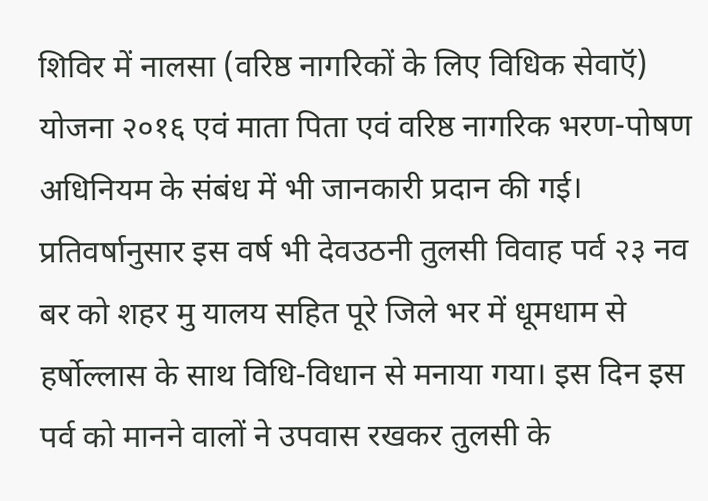शिविर में नालसा (वरिष्ठ नागरिकों के लिए विधिक सेवाऍ) योजना २०१६ एवं माता पिता एवं वरिष्ठ नागरिक भरण-पोषण अधिनियम के संबंध में भी जानकारी प्रदान की गई। प्रतिवर्षानुसार इस वर्ष भी देवउठनी तुलसी विवाह पर्व २३ नव बर को शहर मु यालय सहित पूरे जिले भर में धूमधाम से हर्षोल्लास के साथ विधि-विधान से मनाया गया। इस दिन इस पर्व को मानने वालों ने उपवास रखकर तुलसी के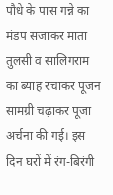पौधे के पास गन्ने का मंडप सजाकर माता तुलसी व सालिगराम का ब्याह रचाकर पूजन सामग्री चढ़ाकर पूजा अर्चना की गई। इस दिन घरों में रंग-बिरंगी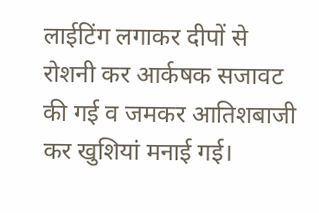लाईटिंग लगाकर दीपों से रोशनी कर आर्कषक सजावट की गई व जमकर आतिशबाजी कर खुशियां मनाई गई।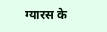ग्यारस के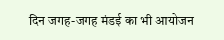दिन जगह-जगह मंडई का भी आयोजन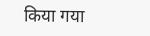किया गया